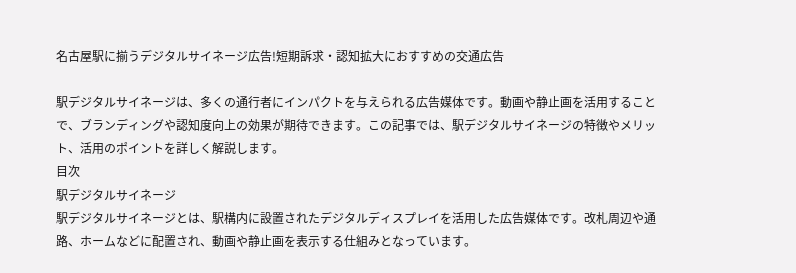名古屋駅に揃うデジタルサイネージ広告!短期訴求・認知拡大におすすめの交通広告

駅デジタルサイネージは、多くの通行者にインパクトを与えられる広告媒体です。動画や静止画を活用することで、ブランディングや認知度向上の効果が期待できます。この記事では、駅デジタルサイネージの特徴やメリット、活用のポイントを詳しく解説します。
目次
駅デジタルサイネージ
駅デジタルサイネージとは、駅構内に設置されたデジタルディスプレイを活用した広告媒体です。改札周辺や通路、ホームなどに配置され、動画や静止画を表示する仕組みとなっています。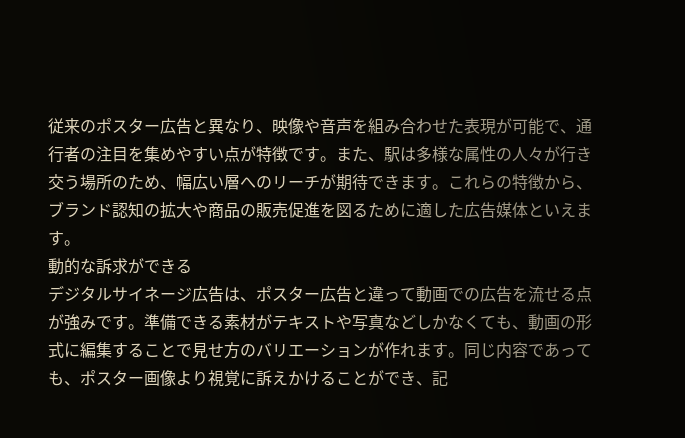従来のポスター広告と異なり、映像や音声を組み合わせた表現が可能で、通行者の注目を集めやすい点が特徴です。また、駅は多様な属性の人々が行き交う場所のため、幅広い層へのリーチが期待できます。これらの特徴から、ブランド認知の拡大や商品の販売促進を図るために適した広告媒体といえます。
動的な訴求ができる
デジタルサイネージ広告は、ポスター広告と違って動画での広告を流せる点が強みです。準備できる素材がテキストや写真などしかなくても、動画の形式に編集することで見せ方のバリエーションが作れます。同じ内容であっても、ポスター画像より視覚に訴えかけることができ、記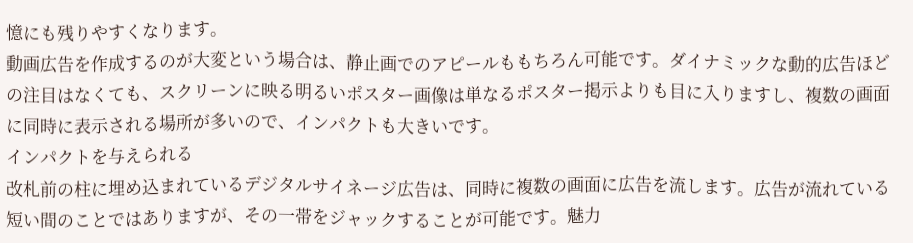憶にも残りやすくなります。
動画広告を作成するのが大変という場合は、静止画でのアピールももちろん可能です。ダイナミックな動的広告ほどの注目はなくても、スクリーンに映る明るいポスター画像は単なるポスター掲示よりも目に入りますし、複数の画面に同時に表示される場所が多いので、インパクトも大きいです。
インパクトを与えられる
改札前の柱に埋め込まれているデジタルサイネージ広告は、同時に複数の画面に広告を流します。広告が流れている短い間のことではありますが、その一帯をジャックすることが可能です。魅力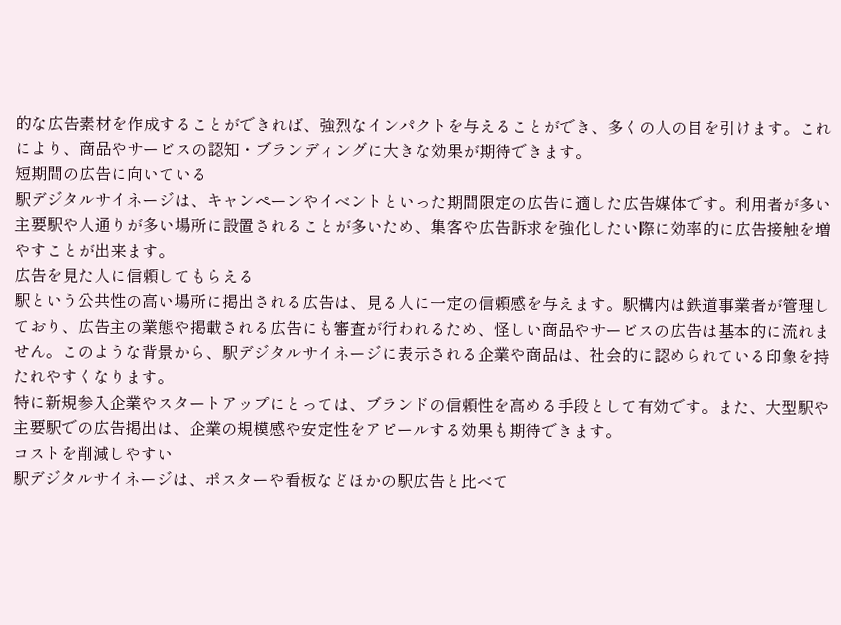的な広告素材を作成することができれば、強烈なインパクトを与えることができ、多くの人の目を引けます。これにより、商品やサービスの認知・ブランディングに大きな効果が期待できます。
短期間の広告に向いている
駅デジタルサイネージは、キャンペーンやイベントといった期間限定の広告に適した広告媒体です。利用者が多い主要駅や人通りが多い場所に設置されることが多いため、集客や広告訴求を強化したい際に効率的に広告接触を増やすことが出来ます。
広告を見た人に信頼してもらえる
駅という公共性の高い場所に掲出される広告は、見る人に一定の信頼感を与えます。駅構内は鉄道事業者が管理しており、広告主の業態や掲載される広告にも審査が行われるため、怪しい商品やサービスの広告は基本的に流れません。このような背景から、駅デジタルサイネージに表示される企業や商品は、社会的に認められている印象を持たれやすくなります。
特に新規参入企業やスタートアップにとっては、ブランドの信頼性を高める手段として有効です。また、大型駅や主要駅での広告掲出は、企業の規模感や安定性をアピールする効果も期待できます。
コストを削減しやすい
駅デジタルサイネージは、ポスターや看板などほかの駅広告と比べて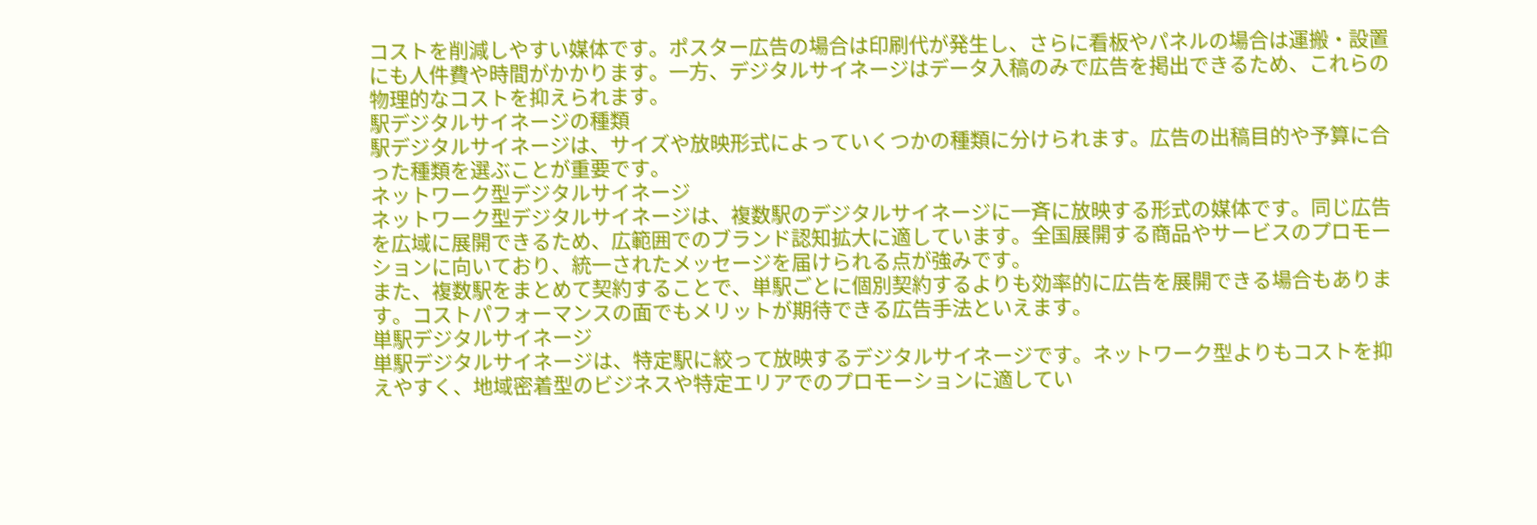コストを削減しやすい媒体です。ポスター広告の場合は印刷代が発生し、さらに看板やパネルの場合は運搬・設置にも人件費や時間がかかります。一方、デジタルサイネージはデータ入稿のみで広告を掲出できるため、これらの物理的なコストを抑えられます。
駅デジタルサイネージの種類
駅デジタルサイネージは、サイズや放映形式によっていくつかの種類に分けられます。広告の出稿目的や予算に合った種類を選ぶことが重要です。
ネットワーク型デジタルサイネージ
ネットワーク型デジタルサイネージは、複数駅のデジタルサイネージに一斉に放映する形式の媒体です。同じ広告を広域に展開できるため、広範囲でのブランド認知拡大に適しています。全国展開する商品やサービスのプロモーションに向いており、統一されたメッセージを届けられる点が強みです。
また、複数駅をまとめて契約することで、単駅ごとに個別契約するよりも効率的に広告を展開できる場合もあります。コストパフォーマンスの面でもメリットが期待できる広告手法といえます。
単駅デジタルサイネージ
単駅デジタルサイネージは、特定駅に絞って放映するデジタルサイネージです。ネットワーク型よりもコストを抑えやすく、地域密着型のビジネスや特定エリアでのプロモーションに適してい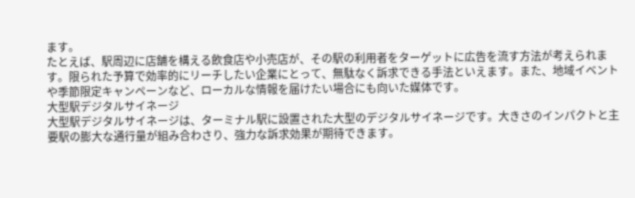ます。
たとえば、駅周辺に店舗を構える飲食店や小売店が、その駅の利用者をターゲットに広告を流す方法が考えられます。限られた予算で効率的にリーチしたい企業にとって、無駄なく訴求できる手法といえます。また、地域イベントや季節限定キャンペーンなど、ローカルな情報を届けたい場合にも向いた媒体です。
大型駅デジタルサイネージ
大型駅デジタルサイネージは、ターミナル駅に設置された大型のデジタルサイネージです。大きさのインパクトと主要駅の膨大な通行量が組み合わさり、強力な訴求効果が期待できます。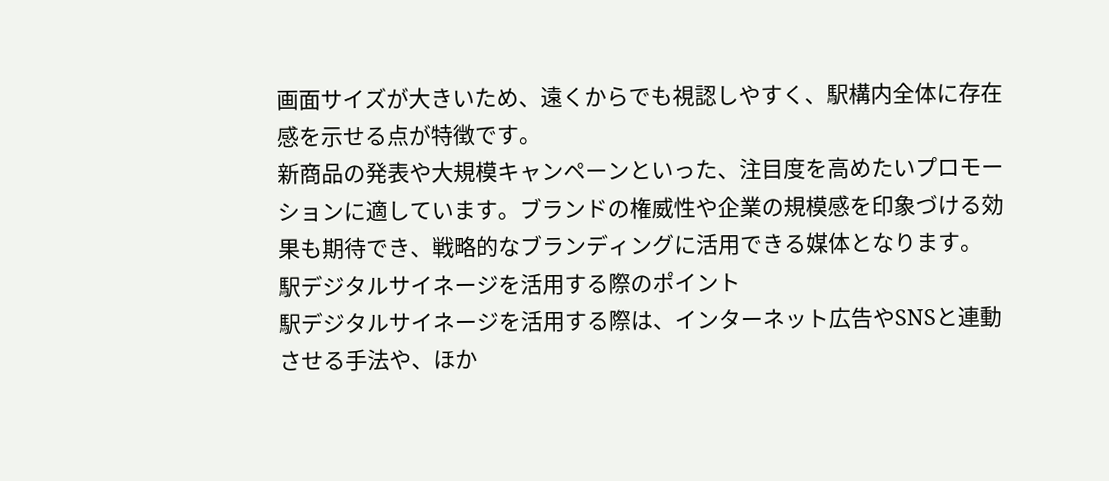画面サイズが大きいため、遠くからでも視認しやすく、駅構内全体に存在感を示せる点が特徴です。
新商品の発表や大規模キャンペーンといった、注目度を高めたいプロモーションに適しています。ブランドの権威性や企業の規模感を印象づける効果も期待でき、戦略的なブランディングに活用できる媒体となります。
駅デジタルサイネージを活用する際のポイント
駅デジタルサイネージを活用する際は、インターネット広告やSNSと連動させる手法や、ほか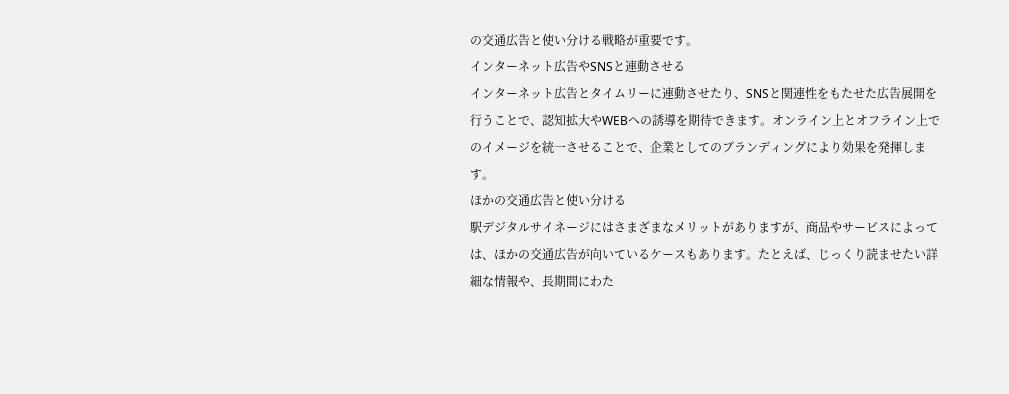の交通広告と使い分ける戦略が重要です。
インターネット広告やSNSと連動させる
インターネット広告とタイムリーに連動させたり、SNSと関連性をもたせた広告展開を行うことで、認知拡大やWEBへの誘導を期待できます。オンライン上とオフライン上でのイメージを統一させることで、企業としてのブランディングにより効果を発揮します。
ほかの交通広告と使い分ける
駅デジタルサイネージにはさまざまなメリットがありますが、商品やサービスによっては、ほかの交通広告が向いているケースもあります。たとえば、じっくり読ませたい詳細な情報や、長期間にわた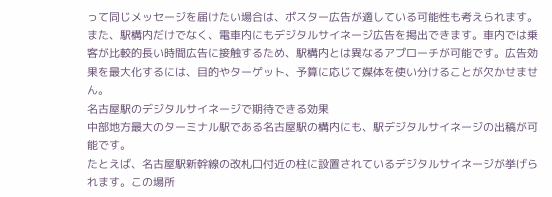って同じメッセージを届けたい場合は、ポスター広告が適している可能性も考えられます。
また、駅構内だけでなく、電車内にもデジタルサイネージ広告を掲出できます。車内では乗客が比較的長い時間広告に接触するため、駅構内とは異なるアプローチが可能です。広告効果を最大化するには、目的やターゲット、予算に応じて媒体を使い分けることが欠かせません。
名古屋駅のデジタルサイネージで期待できる効果
中部地方最大のターミナル駅である名古屋駅の構内にも、駅デジタルサイネージの出稿が可能です。
たとえば、名古屋駅新幹線の改札口付近の柱に設置されているデジタルサイネージが挙げられます。この場所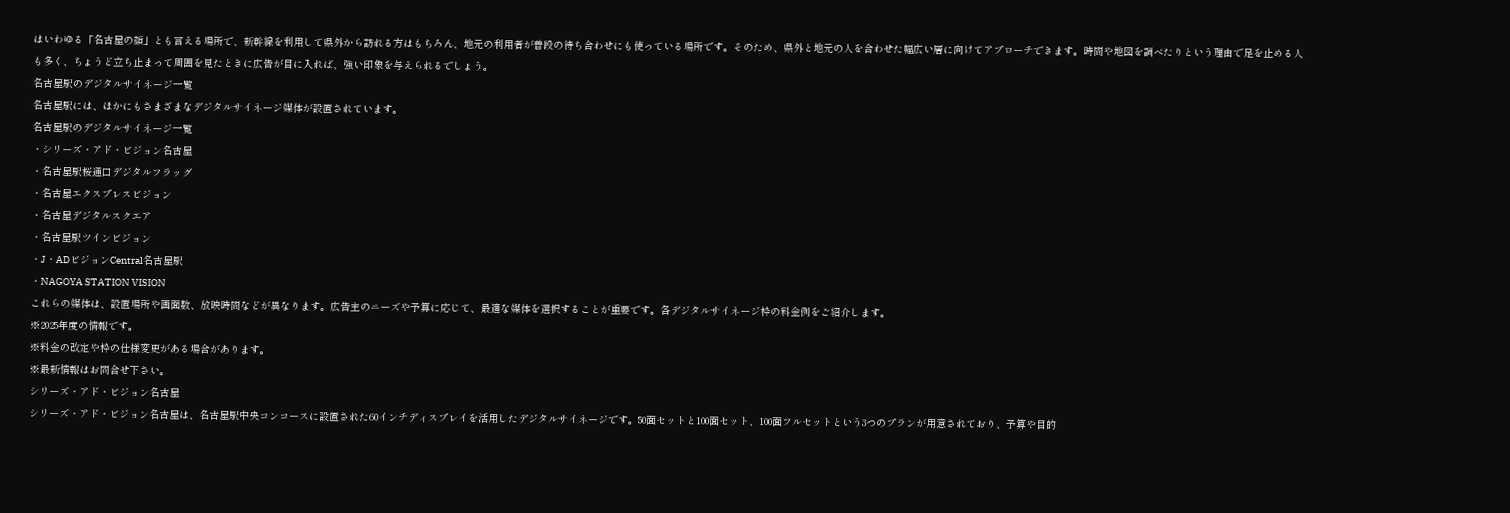はいわゆる「名古屋の顔」とも言える場所で、新幹線を利用して県外から訪れる方はもちろん、地元の利用者が普段の待ち合わせにも使っている場所です。そのため、県外と地元の人を合わせた幅広い層に向けてアプローチできます。時間や地図を調べたりという理由で足を止める人も多く、ちょうど立ち止まって周囲を見たときに広告が目に入れば、強い印象を与えられるでしょう。
名古屋駅のデジタルサイネージ一覧
名古屋駅には、ほかにもさまざまなデジタルサイネージ媒体が設置されています。
名古屋駅のデジタルサイネージ一覧
・シリーズ・アド・ビジョン名古屋
・名古屋駅桜通口デジタルフラッグ
・名古屋エクスプレスビジョン
・名古屋デジタルスクエア
・名古屋駅ツインビジョン
・J・ADビジョンCentral名古屋駅
・NAGOYA STATION VISION
これらの媒体は、設置場所や画面数、放映時間などが異なります。広告主のニーズや予算に応じて、最適な媒体を選択することが重要です。各デジタルサイネージ枠の料金例をご紹介します。
※2025年度の情報です。
※料金の改定や枠の仕様変更がある場合があります。
※最新情報はお問合せ下さい。
シリーズ・アド・ビジョン名古屋
シリーズ・アド・ビジョン名古屋は、名古屋駅中央コンコースに設置された60インチディスプレイを活用したデジタルサイネージです。50面セットと100面セット、100面フルセットという3つのプランが用意されており、予算や目的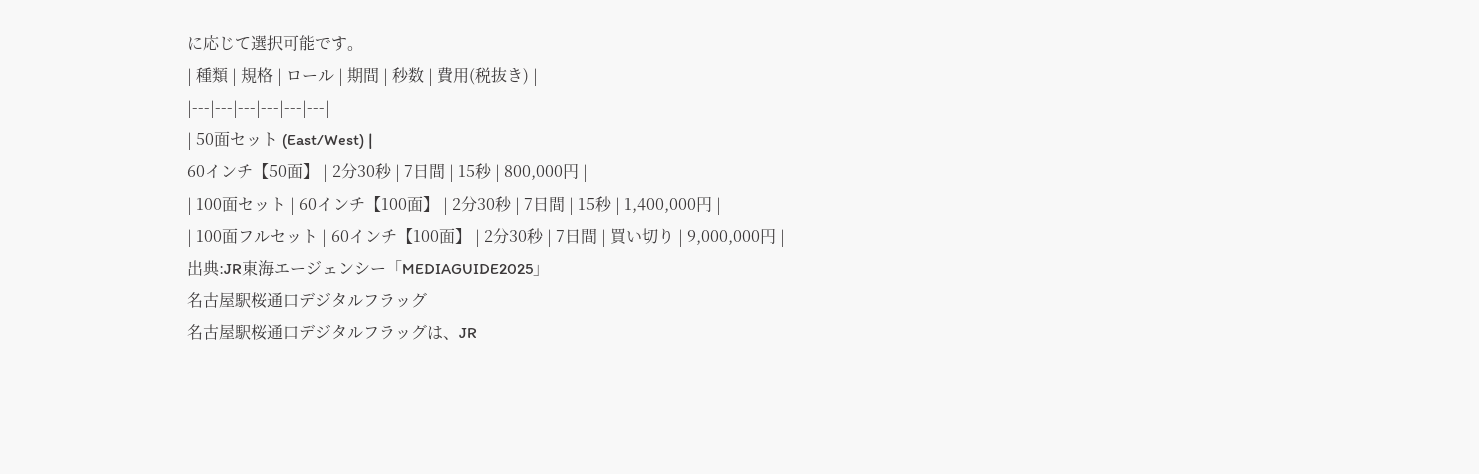に応じて選択可能です。
| 種類 | 規格 | ロール | 期間 | 秒数 | 費用(税抜き) |
|---|---|---|---|---|---|
| 50面セット (East/West) |
60インチ【50面】 | 2分30秒 | 7日間 | 15秒 | 800,000円 |
| 100面セット | 60インチ【100面】 | 2分30秒 | 7日間 | 15秒 | 1,400,000円 |
| 100面フルセット | 60インチ【100面】 | 2分30秒 | 7日間 | 買い切り | 9,000,000円 |
出典:JR東海エージェンシー「MEDIAGUIDE2025」
名古屋駅桜通口デジタルフラッグ
名古屋駅桜通口デジタルフラッグは、JR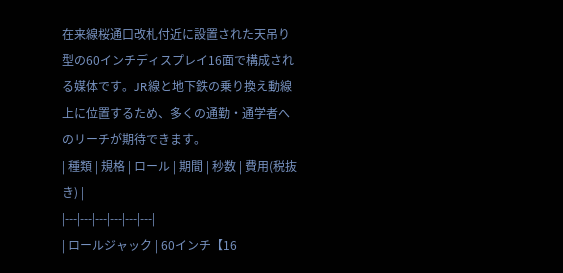在来線桜通口改札付近に設置された天吊り型の60インチディスプレイ16面で構成される媒体です。JR線と地下鉄の乗り換え動線上に位置するため、多くの通勤・通学者へのリーチが期待できます。
| 種類 | 規格 | ロール | 期間 | 秒数 | 費用(税抜き) |
|---|---|---|---|---|---|
| ロールジャック | 60インチ【16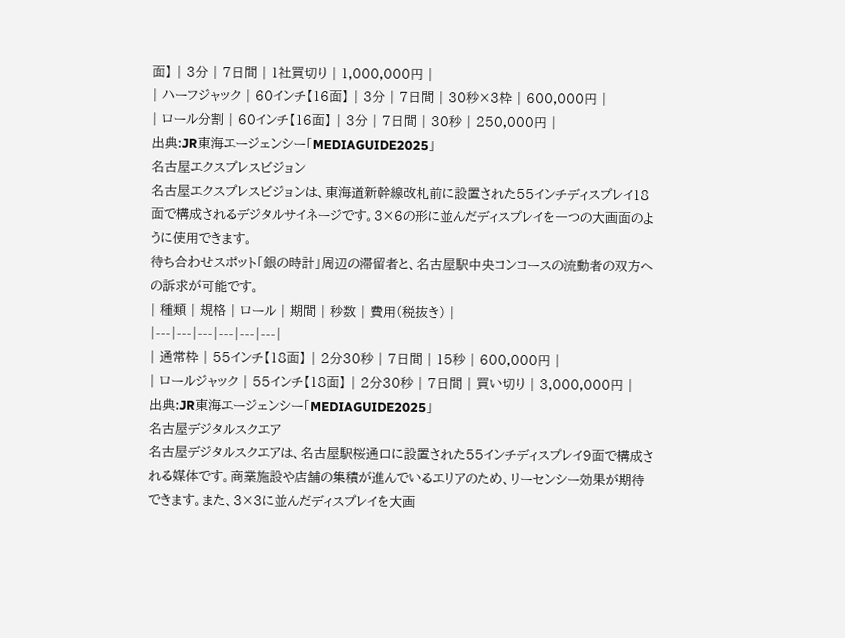面】 | 3分 | 7日間 | 1社買切り | 1,000,000円 |
| ハーフジャック | 60インチ【16面】 | 3分 | 7日間 | 30秒×3枠 | 600,000円 |
| ロール分割 | 60インチ【16面】 | 3分 | 7日間 | 30秒 | 250,000円 |
出典:JR東海エージェンシー「MEDIAGUIDE2025」
名古屋エクスプレスビジョン
名古屋エクスプレスビジョンは、東海道新幹線改札前に設置された55インチディスプレイ18面で構成されるデジタルサイネージです。3×6の形に並んだディスプレイを一つの大画面のように使用できます。
待ち合わせスポット「銀の時計」周辺の滞留者と、名古屋駅中央コンコースの流動者の双方への訴求が可能です。
| 種類 | 規格 | ロール | 期間 | 秒数 | 費用(税抜き) |
|---|---|---|---|---|---|
| 通常枠 | 55インチ【18面】 | 2分30秒 | 7日間 | 15秒 | 600,000円 |
| ロールジャック | 55インチ【18面】 | 2分30秒 | 7日間 | 買い切り | 3,000,000円 |
出典:JR東海エージェンシー「MEDIAGUIDE2025」
名古屋デジタルスクエア
名古屋デジタルスクエアは、名古屋駅桜通口に設置された55インチディスプレイ9面で構成される媒体です。商業施設や店舗の集積が進んでいるエリアのため、リーセンシー効果が期待できます。また、3×3に並んだディスプレイを大画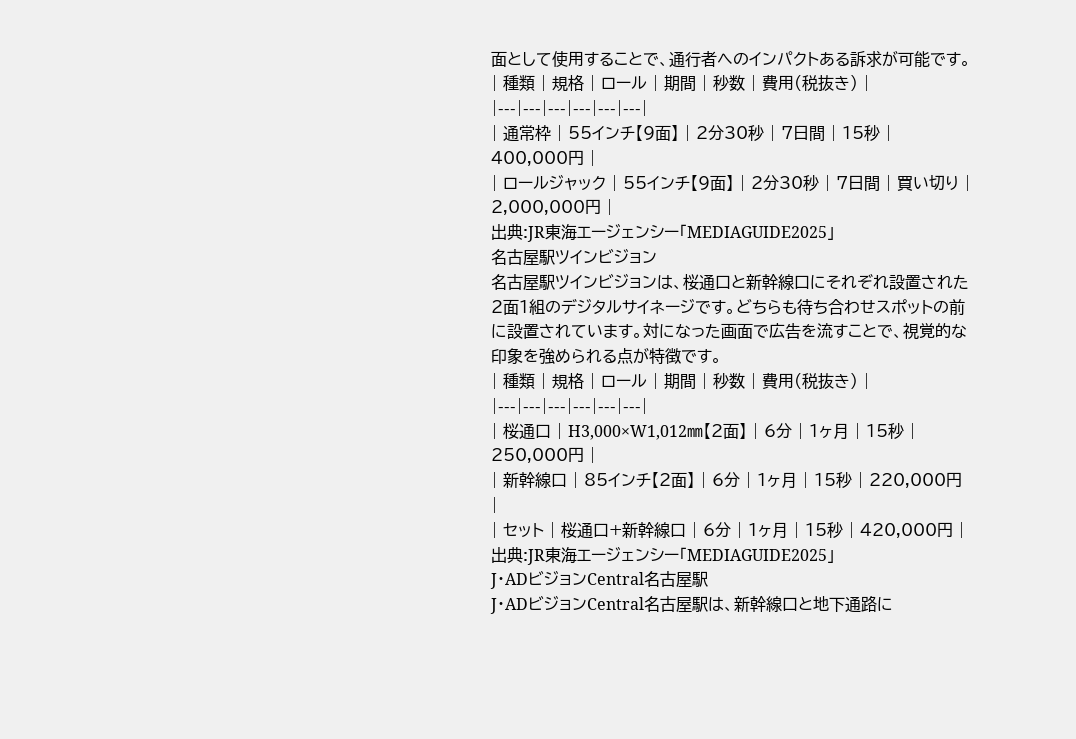面として使用することで、通行者へのインパクトある訴求が可能です。
| 種類 | 規格 | ロール | 期間 | 秒数 | 費用(税抜き) |
|---|---|---|---|---|---|
| 通常枠 | 55インチ【9面】 | 2分30秒 | 7日間 | 15秒 | 400,000円 |
| ロールジャック | 55インチ【9面】 | 2分30秒 | 7日間 | 買い切り | 2,000,000円 |
出典:JR東海エージェンシー「MEDIAGUIDE2025」
名古屋駅ツインビジョン
名古屋駅ツインビジョンは、桜通口と新幹線口にそれぞれ設置された2面1組のデジタルサイネージです。どちらも待ち合わせスポットの前に設置されています。対になった画面で広告を流すことで、視覚的な印象を強められる点が特徴です。
| 種類 | 規格 | ロール | 期間 | 秒数 | 費用(税抜き) |
|---|---|---|---|---|---|
| 桜通口 | H3,000×W1,012㎜【2面】 | 6分 | 1ヶ月 | 15秒 | 250,000円 |
| 新幹線口 | 85インチ【2面】 | 6分 | 1ヶ月 | 15秒 | 220,000円 |
| セット | 桜通口+新幹線口 | 6分 | 1ヶ月 | 15秒 | 420,000円 |
出典:JR東海エージェンシー「MEDIAGUIDE2025」
J・ADビジョンCentral名古屋駅
J・ADビジョンCentral名古屋駅は、新幹線口と地下通路に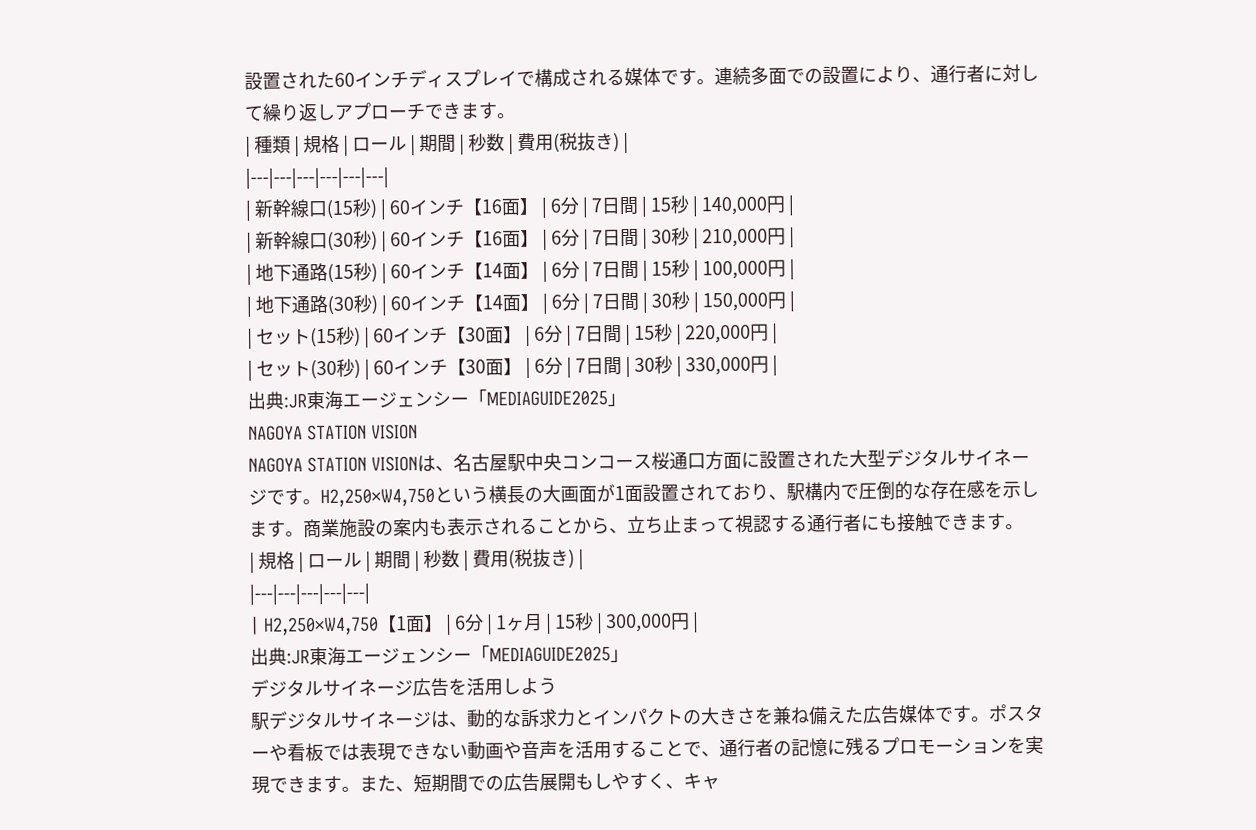設置された60インチディスプレイで構成される媒体です。連続多面での設置により、通行者に対して繰り返しアプローチできます。
| 種類 | 規格 | ロール | 期間 | 秒数 | 費用(税抜き) |
|---|---|---|---|---|---|
| 新幹線口(15秒) | 60インチ【16面】 | 6分 | 7日間 | 15秒 | 140,000円 |
| 新幹線口(30秒) | 60インチ【16面】 | 6分 | 7日間 | 30秒 | 210,000円 |
| 地下通路(15秒) | 60インチ【14面】 | 6分 | 7日間 | 15秒 | 100,000円 |
| 地下通路(30秒) | 60インチ【14面】 | 6分 | 7日間 | 30秒 | 150,000円 |
| セット(15秒) | 60インチ【30面】 | 6分 | 7日間 | 15秒 | 220,000円 |
| セット(30秒) | 60インチ【30面】 | 6分 | 7日間 | 30秒 | 330,000円 |
出典:JR東海エージェンシー「MEDIAGUIDE2025」
NAGOYA STATION VISION
NAGOYA STATION VISIONは、名古屋駅中央コンコース桜通口方面に設置された大型デジタルサイネージです。H2,250×W4,750という横長の大画面が1面設置されており、駅構内で圧倒的な存在感を示します。商業施設の案内も表示されることから、立ち止まって視認する通行者にも接触できます。
| 規格 | ロール | 期間 | 秒数 | 費用(税抜き) |
|---|---|---|---|---|
| H2,250×W4,750【1面】 | 6分 | 1ヶ月 | 15秒 | 300,000円 |
出典:JR東海エージェンシー「MEDIAGUIDE2025」
デジタルサイネージ広告を活用しよう
駅デジタルサイネージは、動的な訴求力とインパクトの大きさを兼ね備えた広告媒体です。ポスターや看板では表現できない動画や音声を活用することで、通行者の記憶に残るプロモーションを実現できます。また、短期間での広告展開もしやすく、キャ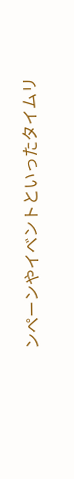ンペーンやイベントといったタイムリ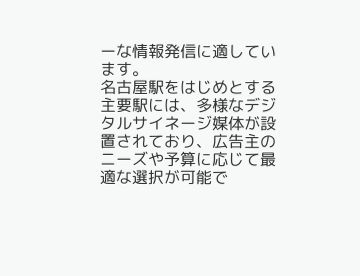ーな情報発信に適しています。
名古屋駅をはじめとする主要駅には、多様なデジタルサイネージ媒体が設置されており、広告主のニーズや予算に応じて最適な選択が可能で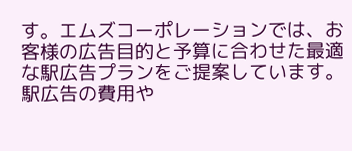す。エムズコーポレーションでは、お客様の広告目的と予算に合わせた最適な駅広告プランをご提案しています。駅広告の費用や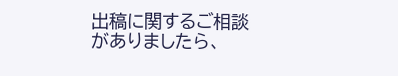出稿に関するご相談がありましたら、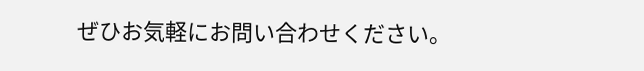ぜひお気軽にお問い合わせください。